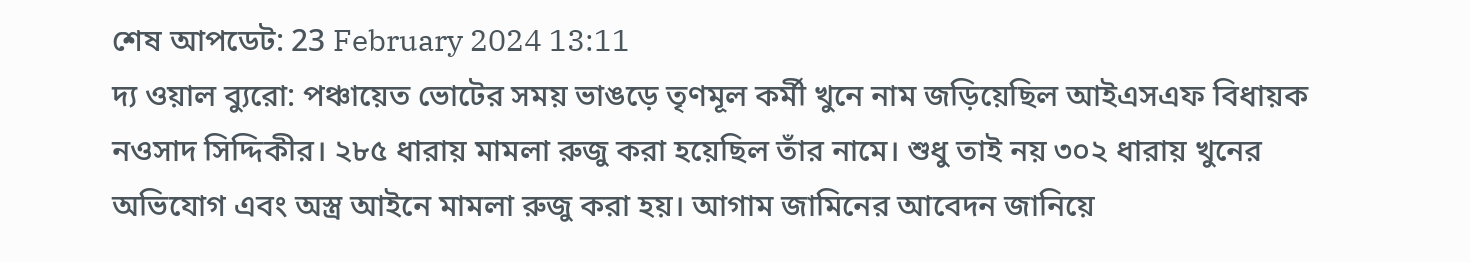শেষ আপডেট: 23 February 2024 13:11
দ্য ওয়াল ব্যুরো: পঞ্চায়েত ভোটের সময় ভাঙড়ে তৃণমূল কর্মী খুনে নাম জড়িয়েছিল আইএসএফ বিধায়ক নওসাদ সিদ্দিকীর। ২৮৫ ধারায় মামলা রুজু করা হয়েছিল তাঁর নামে। শুধু তাই নয় ৩০২ ধারায় খুনের অভিযোগ এবং অস্ত্র আইনে মামলা রুজু করা হয়। আগাম জামিনের আবেদন জানিয়ে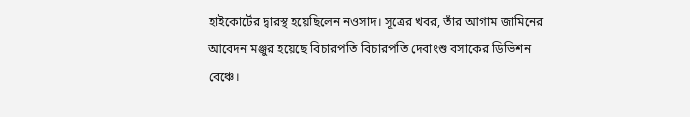হাইকোর্টের দ্বারস্থ হয়েছিলেন নওসাদ। সূত্রের খবর, তাঁর আগাম জামিনের আবেদন মঞ্জুর হয়েছে বিচারপতি বিচারপতি দেবাংশু বসাকের ডিভিশন বেঞ্চে।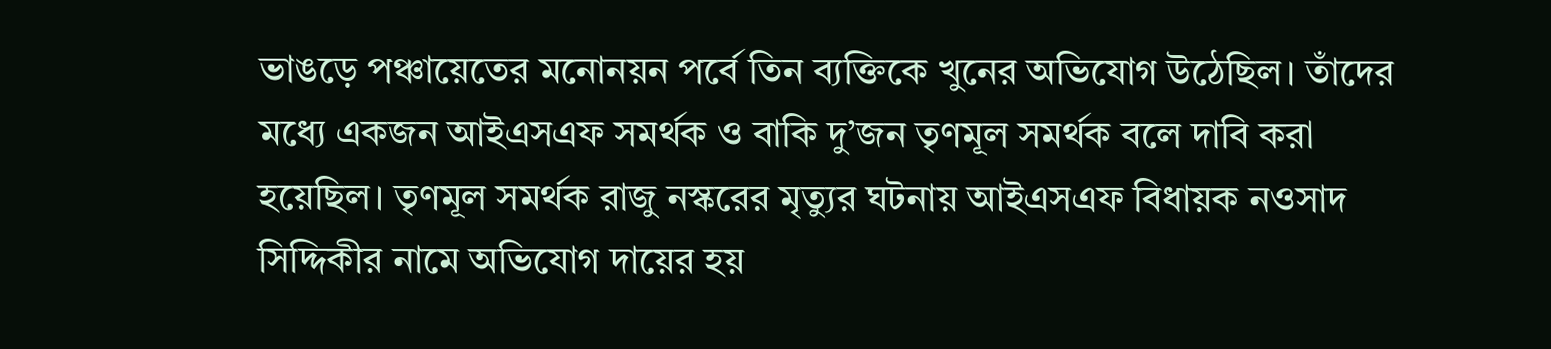ভাঙড়ে পঞ্চায়েতের মনোনয়ন পর্বে তিন ব্যক্তিকে খুনের অভিযোগ উঠেছিল। তাঁদের মধ্যে একজন আইএসএফ সমর্থক ও বাকি দু’জন তৃণমূল সমর্থক বলে দাবি করা হয়েছিল। তৃণমূল সমর্থক রাজু নস্করের মৃত্যুর ঘটনায় আইএসএফ বিধায়ক নওসাদ সিদ্দিকীর নামে অভিযোগ দায়ের হয়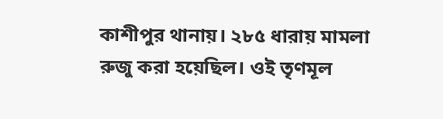কাশীপুর থানায়। ২৮৫ ধারায় মামলা রুজু করা হয়েছিল। ওই তৃণমূল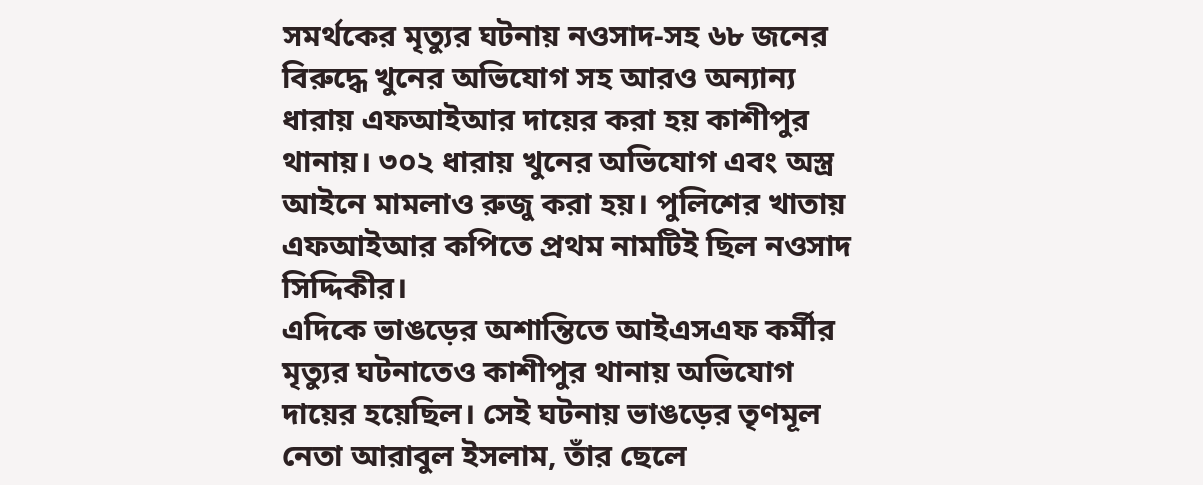সমর্থকের মৃত্যুর ঘটনায় নওসাদ-সহ ৬৮ জনের বিরুদ্ধে খুনের অভিযোগ সহ আরও অন্যান্য ধারায় এফআইআর দায়ের করা হয় কাশীপুর থানায়। ৩০২ ধারায় খুনের অভিযোগ এবং অস্ত্র আইনে মামলাও রুজু করা হয়। পুলিশের খাতায় এফআইআর কপিতে প্রথম নামটিই ছিল নওসাদ সিদ্দিকীর।
এদিকে ভাঙড়ের অশান্তিতে আইএসএফ কর্মীর মৃত্যুর ঘটনাতেও কাশীপুর থানায় অভিযোগ দায়ের হয়েছিল। সেই ঘটনায় ভাঙড়ের তৃণমূল নেতা আরাবুল ইসলাম, তাঁর ছেলে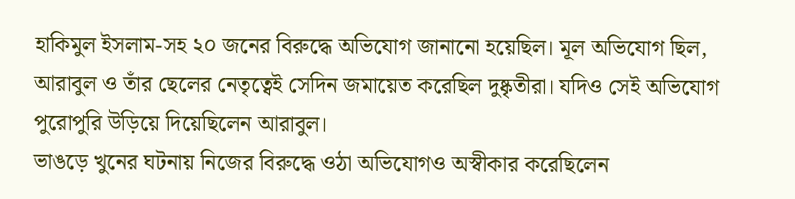হাকিমুল ইসলাম-সহ ২০ জনের বিরুদ্ধে অভিযোগ জানানো হয়েছিল। মূল অভিযোগ ছিল, আরাবুল ও তাঁর ছেলের নেতৃত্বেই সেদিন জমায়েত করেছিল দুষ্কৃতীরা। যদিও সেই অভিযোগ পুরোপুরি উড়িয়ে দিয়েছিলেন আরাবুল।
ভাঙড়ে খুনের ঘটনায় নিজের বিরুদ্ধে ওঠা অভিযোগও অস্বীকার করেছিলেন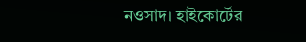নওসাদ। হাইকোর্টের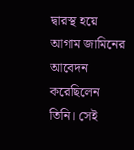দ্বারস্থ হয়ে আগাম জামিনের আবেদন করেছিলেন তিনি। সেই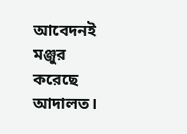আবেদনই মঞ্জুর করেছে আদালত।